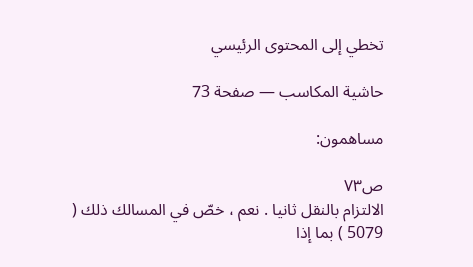تخطي إلى المحتوى الرئيسي

حاشية المكاسب — صفحة 73

مساهمون:

ص٧٣
الالتزام بالنقل ثانيا . نعم ، خصّ في المسالك ذلك ( 5079 ) بما إذا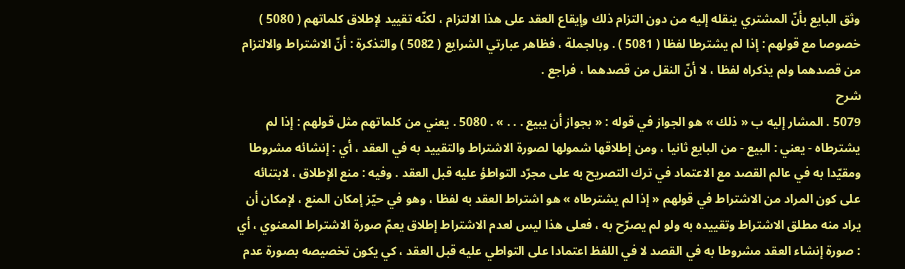وثق البايع بأنّ المشتري ينقله إليه من دون التزام ذلك وإيقاع العقد على هذا الالتزام ، لكنّه تقييد لإطلاق كلماتهم ( 5080 ) خصوصا مع قولهم : إذا لم يشترطا لفظا ( 5081 ) . وبالجملة ، فظاهر عبارتي الشرايع ( 5082 ) والتذكرة : أنّ الاشتراط والالتزام من قصدهما ولم يذكراه لفظا ، لا أنّ النقل من قصدهما ، فراجع .
شرح
5079 . المشار إليه ب « ذلك » هو الجواز في قوله : « بجواز أن يبيع . . . » . 5080 . يعني من كلماتهم مثل قولهم : إذا لم يشترطاه - يعني : البيع - من البايع ثانيا ، ومن إطلاقها شمولها لصورة الاشتراط والتقييد به في العقد ، أي : إنشائه مشروطا ومقيّدا به في عالم القصد مع الاعتماد في ترك التصريح به على مجرّد التواطؤ عليه قبل العقد . وفيه : منع الإطلاق ، لابتنائه على كون المراد من الاشتراط في قولهم « إذا لم يشترطاه » هو اشتراط العقد به لفظا ، وهو في حيّز إمكان المنع ، لإمكان أن يراد منه مطلق الاشتراط وتقييده به ولو لم يصرّح به ، فعلى هذا ليس لعدم الاشتراط إطلاق يعمّ صورة الاشتراط المعنوي ، أي : صورة إنشاء العقد مشروطا به في القصد لا في اللفظ اعتمادا على التواطي عليه قبل العقد ، كي يكون تخصيصه بصورة عدم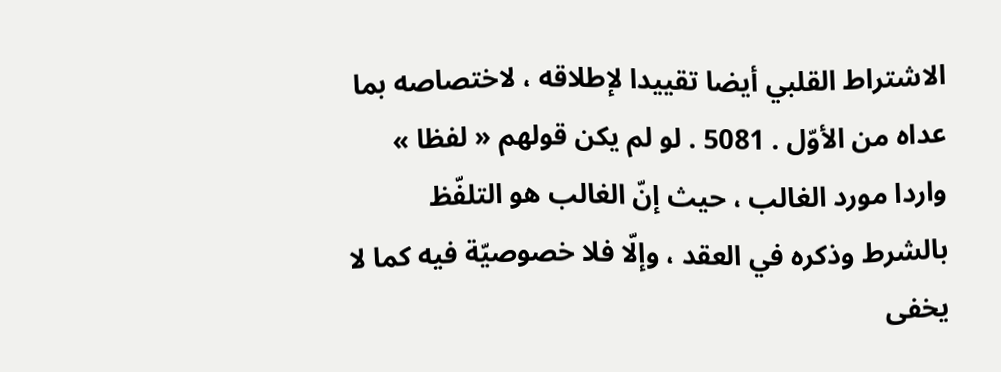الاشتراط القلبي أيضا تقييدا لإطلاقه ، لاختصاصه بما عداه من الأوّل . 5081 . لو لم يكن قولهم « لفظا » واردا مورد الغالب ، حيث إنّ الغالب هو التلفّظ بالشرط وذكره في العقد ، وإلّا فلا خصوصيّة فيه كما لا يخفى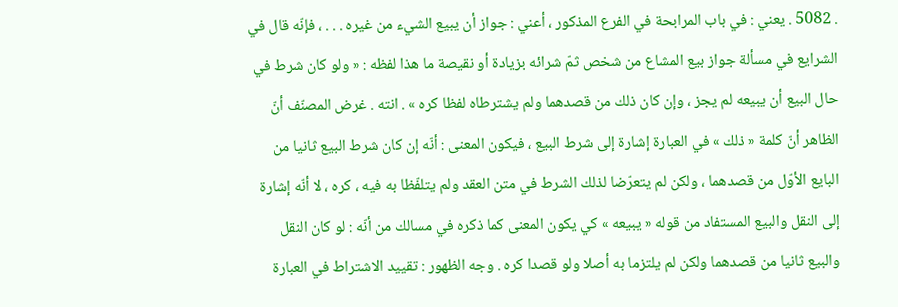. 5082 . يعني : في باب المرابحة في الفرع المذكور ، أعني : جواز أن يبيع الشيء من غيره . . . ، فإنّه قال في الشرايع في مسألة جواز بيع المشاع من شخص ثمّ شرائه بزيادة أو نقيصة ما هذا لفظه : « ولو كان شرط في حال البيع أن يبيعه لم يجز ، وإن كان ذلك من قصدهما ولم يشترطاه لفظا كره » . انته . غرض المصنّف أنّ الظاهر أنّ كلمة « ذلك » في العبارة إشارة إلى شرط البيع ، فيكون المعنى : أنّه إن كان شرط البيع ثانيا من البايع الأوّل من قصدهما ، ولكن لم يتعرّضا لذلك الشرط في متن العقد ولم يتلفّظا به فيه ، كره ، لا أنّه إشارة إلى النقل والبيع المستفاد من قوله « يبيعه » كي يكون المعنى كما ذكره في مسالك من أنّه : لو كان النقل والبيع ثانيا من قصدهما ولكن لم يلتزما به أصلا ولو قصدا كره . وجه الظهور : تقييد الاشتراط في العبارة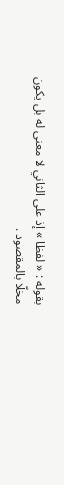بقوله : « لفظا » إذ على الثاني لا معنى له بل يكون مخلّا بالمقصود .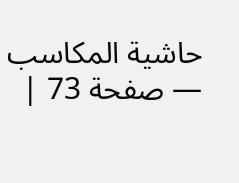حاشية المكاسب — صفحة 73 |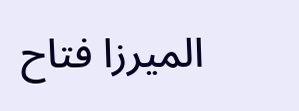الميرزا فتاح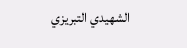الشهيدي التبريزي